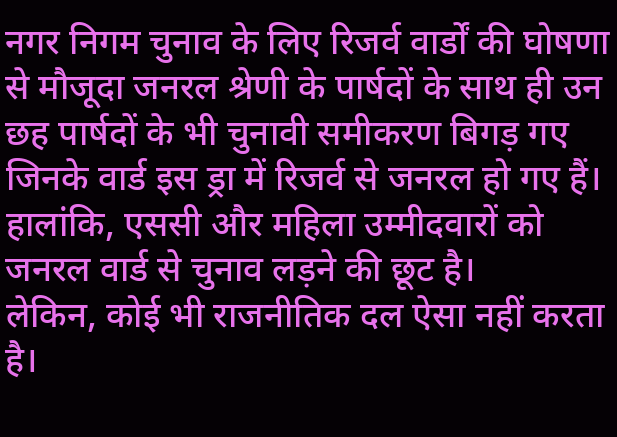नगर निगम चुनाव के लिए रिजर्व वार्डों की घोषणा से मौजूदा जनरल श्रेणी के पार्षदों के साथ ही उन छह पार्षदों के भी चुनावी समीकरण बिगड़ गए जिनके वार्ड इस ड्रा में रिजर्व से जनरल हो गए हैं। हालांकि, एससी और महिला उम्मीदवारों को जनरल वार्ड से चुनाव लड़ने की छूट है।
लेकिन, कोई भी राजनीतिक दल ऐसा नहीं करता है।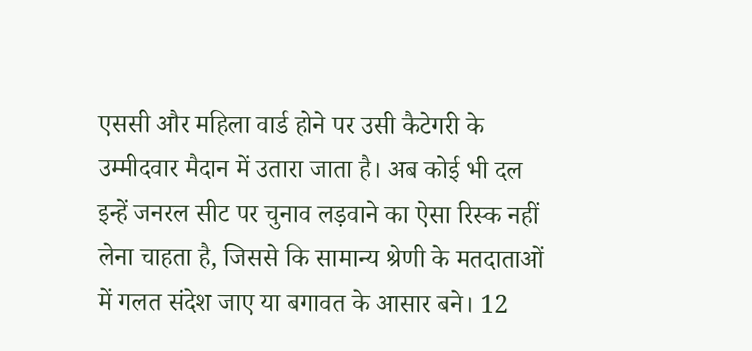एससी और महिला वार्ड होने पर उसी कैटेगरी के उम्मीदवार मैदान में उतारा जाता है। अब कोई भी दल इन्हें जनरल सीट पर चुनाव लड़वाने का ऐसा रिस्क नहीं लेना चाहता है, जिससे कि सामान्य श्रेणी के मतदाताओं में गलत संदेश जाए या बगावत के आसार बने। 12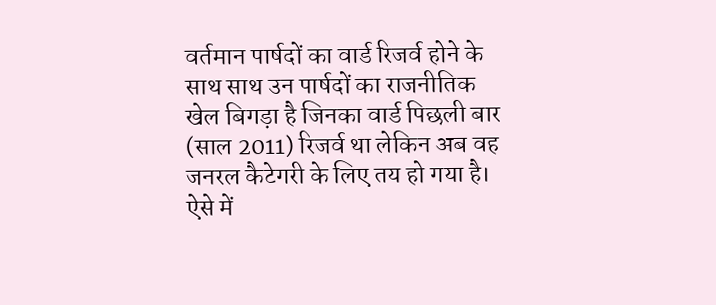वर्तमान पार्षदों का वार्ड रिजर्व होने के साथ साथ उन पार्षदों का राजनीतिक खेल बिगड़ा है जिनका वार्ड पिछली बार (साल 2011) रिजर्व था लेकिन अब वह जनरल कैटेगरी के लिए तय हो गया है। ऐसे में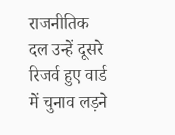राजनीतिक दल उन्हें दूसरे रिजर्व हुए वार्ड में चुनाव लड़ने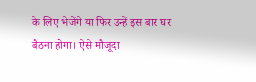के लिए भेजेंगे या फिर उन्हें इस बार घर बैठना होगा। ऐसे मौजूदा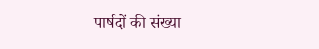पार्षदों की संख्या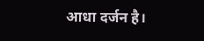आधा दर्जन है।